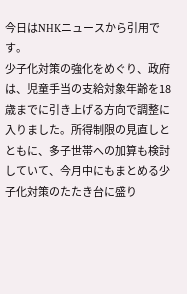今日はNHKニュースから引用です。
少子化対策の強化をめぐり、政府は、児童手当の支給対象年齢を18歳までに引き上げる方向で調整に入りました。所得制限の見直しとともに、多子世帯への加算も検討していて、今月中にもまとめる少子化対策のたたき台に盛り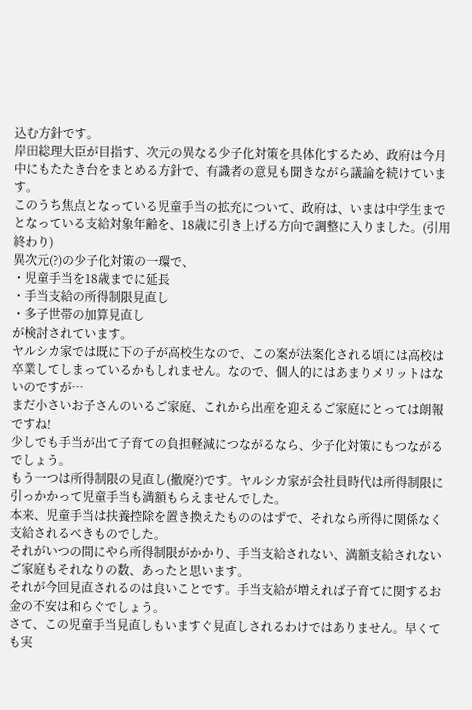込む方針です。
岸田総理大臣が目指す、次元の異なる少子化対策を具体化するため、政府は今月中にもたたき台をまとめる方針で、有識者の意見も聞きながら議論を続けています。
このうち焦点となっている児童手当の拡充について、政府は、いまは中学生までとなっている支給対象年齢を、18歳に引き上げる方向で調整に入りました。(引用終わり)
異次元(?)の少子化対策の一環で、
・児童手当を18歳までに延長
・手当支給の所得制限見直し
・多子世帯の加算見直し
が検討されています。
ヤルシカ家では既に下の子が高校生なので、この案が法案化される頃には高校は卒業してしまっているかもしれません。なので、個人的にはあまりメリットはないのですが…
まだ小さいお子さんのいるご家庭、これから出産を迎えるご家庭にとっては朗報ですね!
少しでも手当が出て子育ての負担軽減につながるなら、少子化対策にもつながるでしょう。
もう一つは所得制限の見直し(撤廃?)です。ヤルシカ家が会社員時代は所得制限に引っかかって児童手当も満額もらえませんでした。
本来、児童手当は扶養控除を置き換えたもののはずで、それなら所得に関係なく支給されるべきものでした。
それがいつの間にやら所得制限がかかり、手当支給されない、満額支給されないご家庭もそれなりの数、あったと思います。
それが今回見直されるのは良いことです。手当支給が増えれば子育てに関するお金の不安は和らぐでしょう。
さて、この児童手当見直しもいますぐ見直しされるわけではありません。早くても実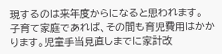現するのは来年度からになると思われます。
子育て家庭であれば、その間も育児費用はかかります。児童手当見直しまでに家計改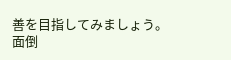善を目指してみましょう。
面倒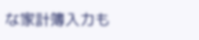な家計簿入力も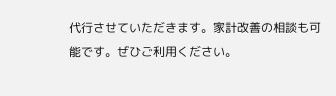代行させていただきます。家計改善の相談も可能です。ぜひご利用ください。